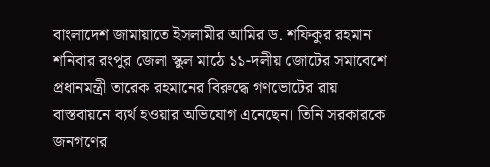বাংলাদেশ জামায়াতে ইসলামীর আমির ড. শফিকুর রহমান শনিবার রংপুর জেলা স্কুল মাঠে ১১-দলীয় জোটের সমাবেশে প্রধানমন্ত্রী তারেক রহমানের বিরুদ্ধে গণভোটের রায় বাস্তবায়নে ব্যর্থ হওয়ার অভিযোগ এনেছেন। তিনি সরকারকে জনগণের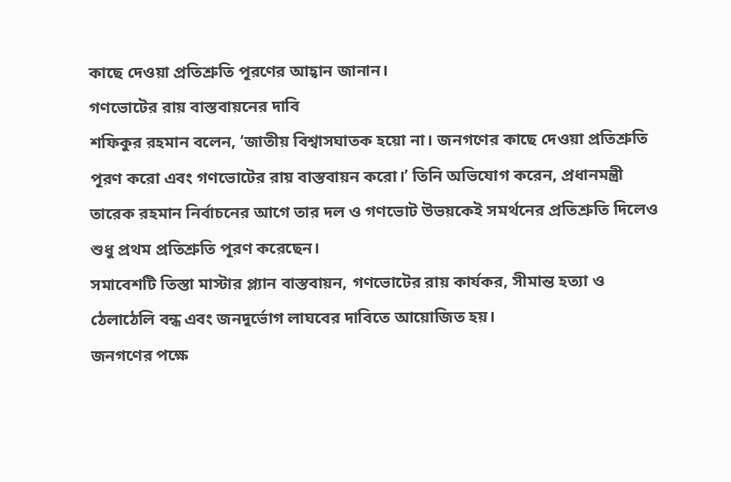কাছে দেওয়া প্রতিশ্রুতি পূরণের আহ্বান জানান।
গণভোটের রায় বাস্তবায়নের দাবি
শফিকুর রহমান বলেন, ‘জাতীয় বিশ্বাসঘাতক হয়ো না। জনগণের কাছে দেওয়া প্রতিশ্রুতি পূরণ করো এবং গণভোটের রায় বাস্তবায়ন করো।’ তিনি অভিযোগ করেন, প্রধানমন্ত্রী তারেক রহমান নির্বাচনের আগে তার দল ও গণভোট উভয়কেই সমর্থনের প্রতিশ্রুতি দিলেও শুধু প্রথম প্রতিশ্রুতি পূরণ করেছেন।
সমাবেশটি তিস্তা মাস্টার প্ল্যান বাস্তবায়ন, গণভোটের রায় কার্যকর, সীমান্ত হত্যা ও ঠেলাঠেলি বন্ধ এবং জনদুর্ভোগ লাঘবের দাবিতে আয়োজিত হয়।
জনগণের পক্ষে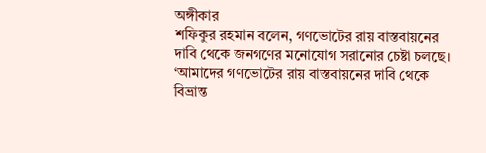অঙ্গীকার
শফিকুর রহমান বলেন, গণভোটের রায় বাস্তবায়নের দাবি থেকে জনগণের মনোযোগ সরানোর চেষ্টা চলছে। ‘আমাদের গণভোটের রায় বাস্তবায়নের দাবি থেকে বিভ্রান্ত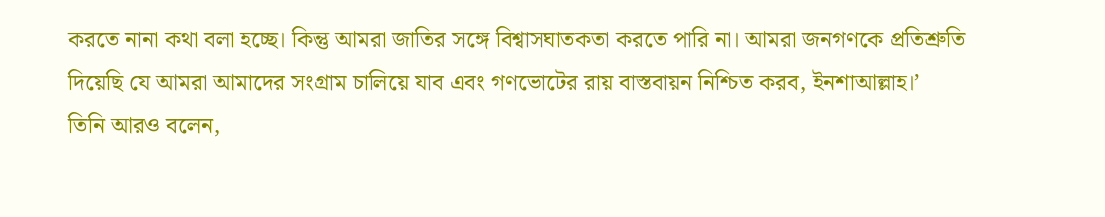করতে নানা কথা বলা হচ্ছে। কিন্তু আমরা জাতির সঙ্গে বিশ্বাসঘাতকতা করতে পারি না। আমরা জনগণকে প্রতিশ্রুতি দিয়েছি যে আমরা আমাদের সংগ্রাম চালিয়ে যাব এবং গণভোটের রায় বাস্তবায়ন নিশ্চিত করব, ইনশাআল্লাহ।’
তিনি আরও বলেন,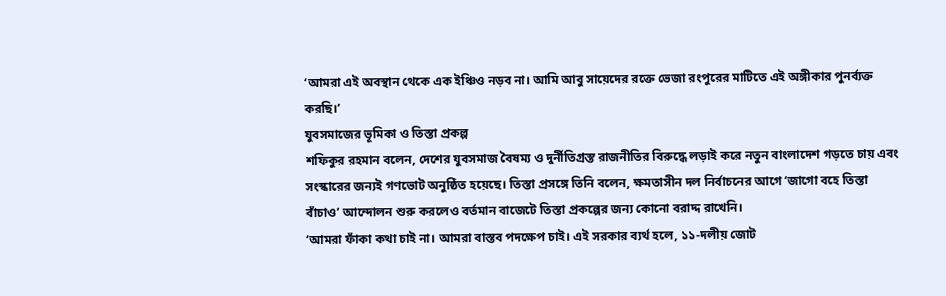‘আমরা এই অবস্থান থেকে এক ইঞ্চিও নড়ব না। আমি আবু সায়েদের রক্তে ভেজা রংপুরের মাটিতে এই অঙ্গীকার পুনর্ব্যক্ত করছি।’
যুবসমাজের ভূমিকা ও তিস্তা প্রকল্প
শফিকুর রহমান বলেন, দেশের যুবসমাজ বৈষম্য ও দুর্নীতিগ্রস্ত রাজনীতির বিরুদ্ধে লড়াই করে নতুন বাংলাদেশ গড়তে চায় এবং সংস্কারের জন্যই গণভোট অনুষ্ঠিত হয়েছে। তিস্তা প্রসঙ্গে তিনি বলেন, ক্ষমতাসীন দল নির্বাচনের আগে ‘জাগো বহে তিস্তা বাঁচাও’ আন্দোলন শুরু করলেও বর্তমান বাজেটে তিস্তা প্রকল্পের জন্য কোনো বরাদ্দ রাখেনি।
‘আমরা ফাঁকা কথা চাই না। আমরা বাস্তব পদক্ষেপ চাই। এই সরকার ব্যর্থ হলে, ১১-দলীয় জোট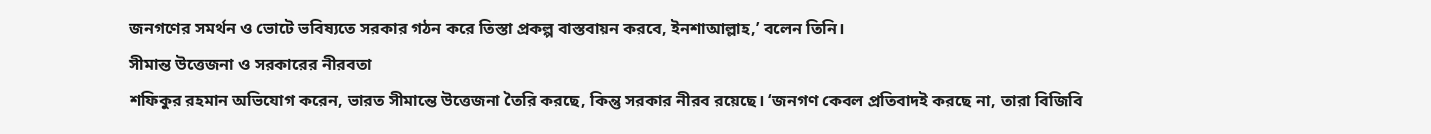জনগণের সমর্থন ও ভোটে ভবিষ্যতে সরকার গঠন করে তিস্তা প্রকল্প বাস্তবায়ন করবে, ইনশাআল্লাহ,’ বলেন তিনি।
সীমান্ত উত্তেজনা ও সরকারের নীরবতা
শফিকুর রহমান অভিযোগ করেন, ভারত সীমান্তে উত্তেজনা তৈরি করছে, কিন্তু সরকার নীরব রয়েছে। ‘জনগণ কেবল প্রতিবাদই করছে না, তারা বিজিবি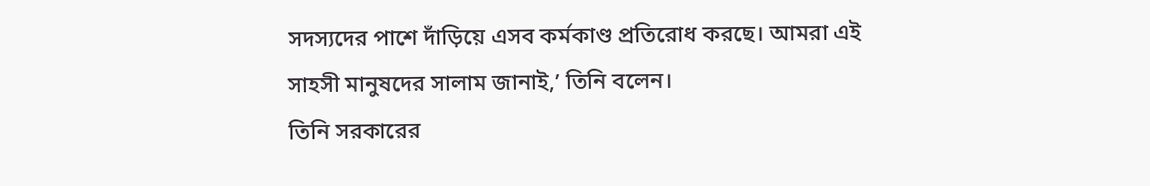সদস্যদের পাশে দাঁড়িয়ে এসব কর্মকাণ্ড প্রতিরোধ করছে। আমরা এই সাহসী মানুষদের সালাম জানাই,’ তিনি বলেন।
তিনি সরকারের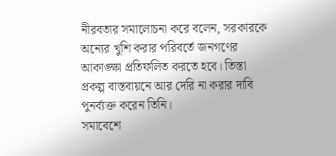নীরবতার সমালোচনা করে বলেন, সরকারকে অন্যের খুশি করার পরিবর্তে জনগণের আকাঙ্ক্ষা প্রতিফলিত করতে হবে। তিস্তা প্রকল্প বাস্তবায়নে আর দেরি না করার দাবি পুনর্ব্যক্ত করেন তিনি।
সমাবেশে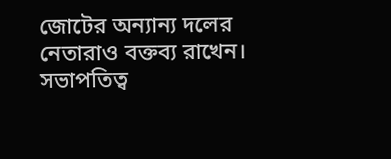জোটের অন্যান্য দলের নেতারাও বক্তব্য রাখেন। সভাপতিত্ব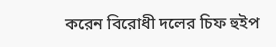করেন বিরোধী দলের চিফ হুইপ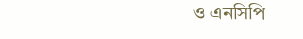ও এনসিপি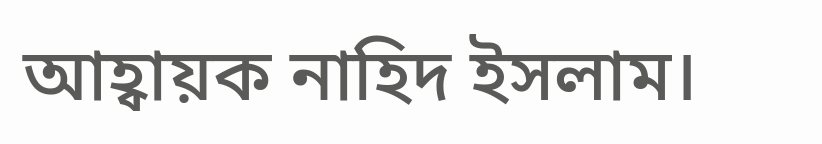আহ্বায়ক নাহিদ ইসলাম।